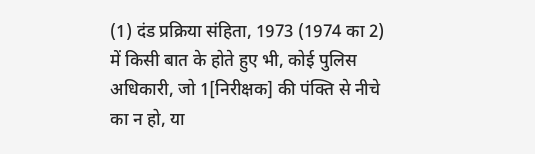(1) दंड प्रक्रिया संहिता, 1973 (1974 का 2) में किसी बात के होते हुए भी, कोई पुलिस अधिकारी, जो 1[निरीक्षक] की पंक्ति से नीचे का न हो, या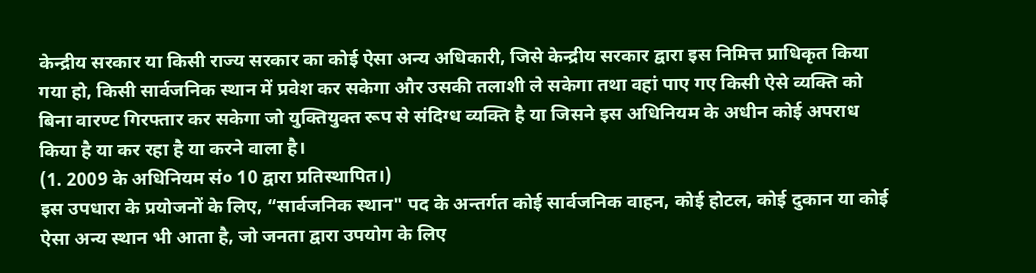केन्द्रीय सरकार या किसी राज्य सरकार का कोई ऐसा अन्य अधिकारी, जिसे केन्द्रीय सरकार द्वारा इस निमित्त प्राधिकृत किया गया हो, किसी सार्वजनिक स्थान में प्रवेश कर सकेगा और उसकी तलाशी ले सकेगा तथा वहां पाए गए किसी ऐसे व्यक्ति को बिना वारण्ट गिरफ्तार कर सकेगा जो युक्तियुक्त रूप से संदिग्ध व्यक्ति है या जिसने इस अधिनियम के अधीन कोई अपराध किया है या कर रहा है या करने वाला है।
(1. 2009 के अधिनियम सं० 10 द्वारा प्रतिस्थापित।)
इस उपधारा के प्रयोजनों के लिए, “सार्वजनिक स्थान" पद के अन्तर्गत कोई सार्वजनिक वाहन, कोई होटल, कोई दुकान या कोई ऐसा अन्य स्थान भी आता है, जो जनता द्वारा उपयोग के लिए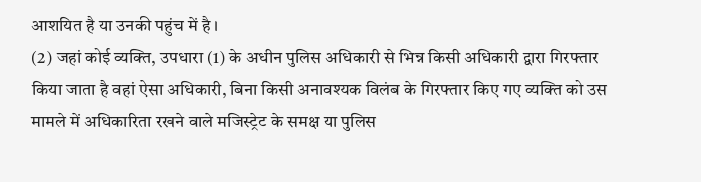आशयित है या उनकी पहुंच में है ।
(2) जहां कोई व्यक्ति, उपधारा (1) के अधीन पुलिस अधिकारी से भिन्न किसी अधिकारी द्वारा गिरफ्तार किया जाता है वहां ऐसा अधिकारी, बिना किसी अनावश्यक विलंब के गिरफ्तार किए गए व्यक्ति को उस मामले में अधिकारिता रखने वाले मजिस्ट्रेट के समक्ष या पुलिस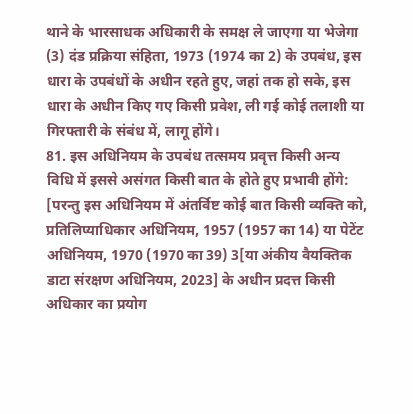थाने के भारसाधक अधिकारी के समक्ष ले जाएगा या भेजेगा
(3) दंड प्रक्रिया संहिता, 1973 (1974 का 2) के उपबंध, इस धारा के उपबंधों के अधीन रहते हुए, जहां तक हो सके, इस धारा के अधीन किए गए किसी प्रवेश, ली गई कोई तलाशी या गिरफ्तारी के संबंध में, लागू होंगे।
81. इस अधिनियम के उपबंध तत्समय प्रवृत्त किसी अन्य विधि में इससे असंगत किसी बात के होते हुए प्रभावी होंगे:
[परन्तु इस अधिनियम में अंतर्विष्ट कोई बात किसी व्यक्ति को, प्रतिलिप्याधिकार अधिनियम, 1957 (1957 का 14) या पेटेंट अधिनियम, 1970 (1970 का 39) 3[या अंकीय वैयक्तिक डाटा संरक्षण अधिनियम, 2023] के अधीन प्रदत्त किसी अधिकार का प्रयोग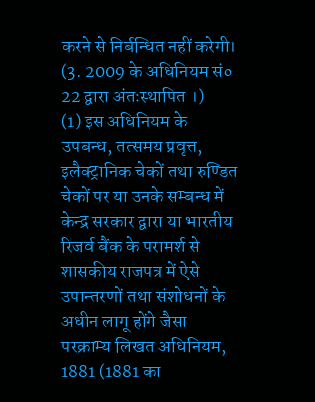करने से निर्बन्धित नहीं करेगी।
(3. 2009 के अधिनियम सं० 22 द्वारा अंतःस्थापित ।)
(1) इस अधिनियम के उपबन्ध, तत्समय प्रवृत्त, इलैक्ट्रानिक चेकों तथा रुण्डित चेकों पर या उनके सम्बन्ध में केन्द्र सरकार द्वारा या भारतीय रिजर्व बैंक के परामर्श से शासकीय राजपत्र में ऐसे उपान्तरणों तथा संशोधनों के अधीन लागू होंगे जैसा परक्राम्य लिखत अधिनियम, 1881 (1881 का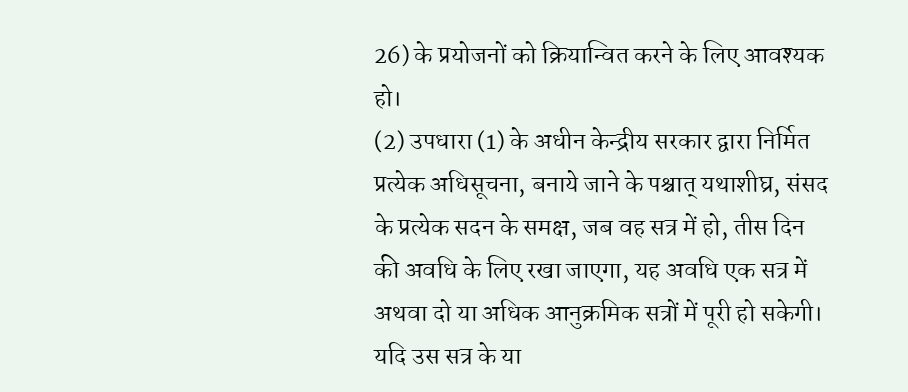26) के प्रयोजनों को क्रियान्वित करने के लिए आवश्यक हो।
(2) उपधारा (1) के अधीन केन्द्रीय सरकार द्वारा निर्मित प्रत्येक अधिसूचना, बनाये जाने के पश्चात् यथाशीघ्र, संसद के प्रत्येक सदन के समक्ष, जब वह सत्र में हो, तीस दिन की अवधि के लिए रखा जाएगा, यह अवधि एक सत्र में अथवा दो या अधिक आनुक्रमिक सत्रों में पूरी हो सकेगी। यदि उस सत्र के या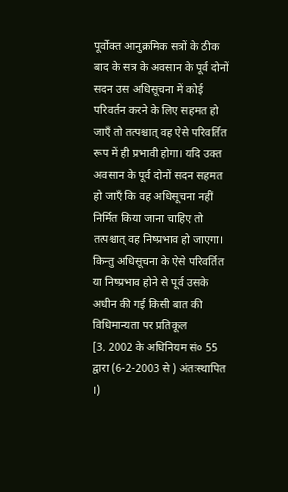पूर्वोक्त आनुक्रमिक सत्रों के ठीक बाद के सत्र के अवसान के पूर्व दोनों सदन उस अधिसूचना में कोई परिवर्तन करने के लिए सहमत हो जाएँ तो तत्पश्चात् वह ऐसे परिवर्तित रूप में ही प्रभावी होगा। यदि उक्त अवसान के पूर्व दोनों सदन सहमत हो जाएँ कि वह अधिसूचना नहीं निर्मित किया जाना चाहिए तो तत्पश्चात् वह निष्प्रभाव हो जाएगा। किन्तु अधिसूचना के ऐसे परिवर्तित या निष्प्रभाव होने से पूर्व उसके अधीन की गई किसी बात की विधिमान्यता पर प्रतिकूल
[3. 2002 के अधिनियम सं० 55 द्वारा (6-2-2003 से ) अंतःस्थापित ।)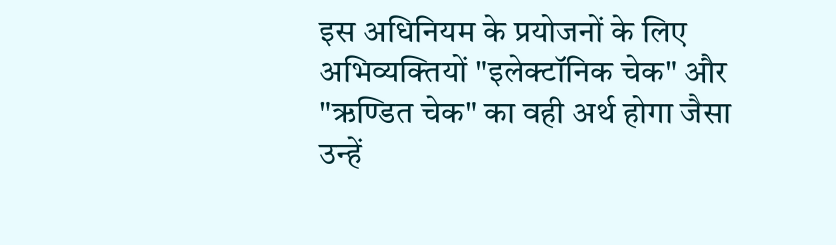इस अधिनियम के प्रयोजनों के लिए अभिव्यक्तियों "इलेक्टॉनिक चेक" और "ऋण्डित चेक" का वही अर्थ होगा जैसा उन्हें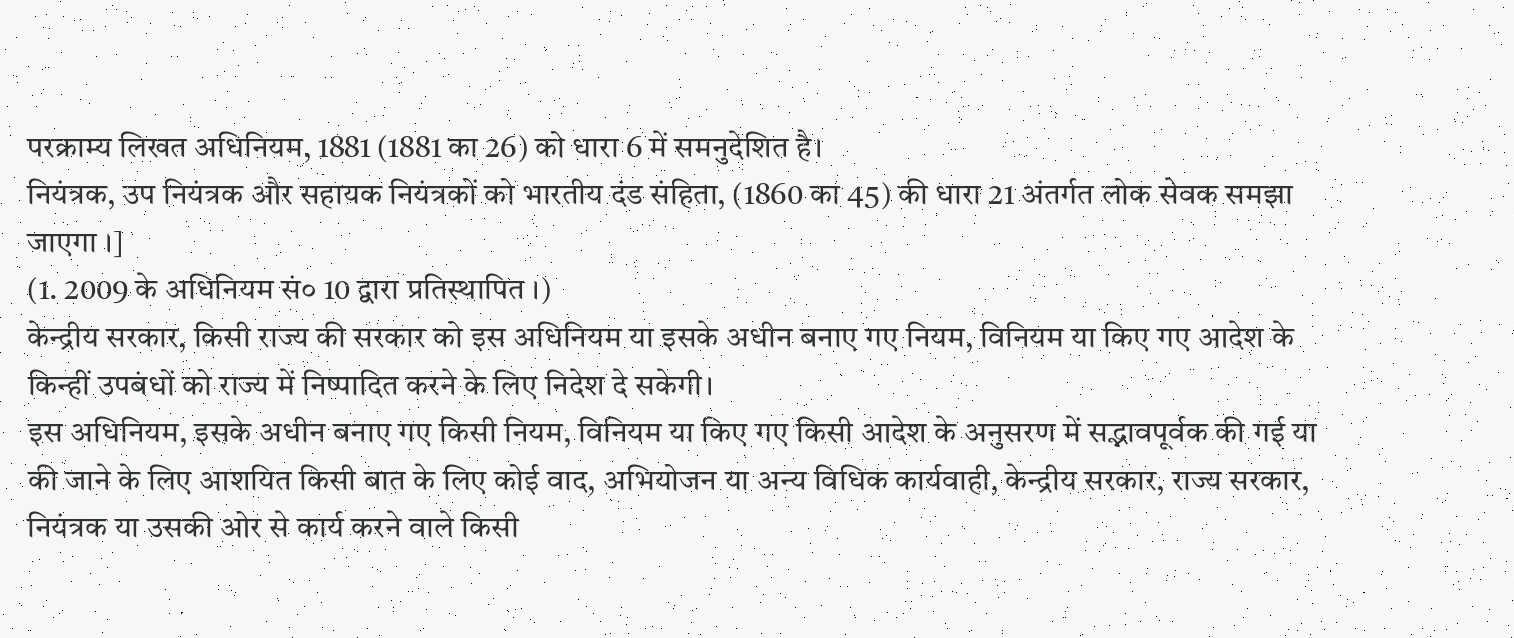परक्राम्य लिखत अधिनियम, 1881 (1881 का 26) को धारा 6 में समनुदेशित है।
नियंत्रक, उप नियंत्रक और सहायक नियंत्रकों को भारतीय दंड संहिता, (1860 का 45) की धारा 21 अंतर्गत लोक सेवक समझा जाएगा ।]
(1. 2009 के अधिनियम सं० 10 द्वारा प्रतिस्थापित ।)
केन्द्रीय सरकार, किसी राज्य की सरकार को इस अधिनियम या इसके अधीन बनाए गए नियम, विनियम या किए गए आदेश के किन्हीं उपबंधों को राज्य में निष्पादित करने के लिए निदेश दे सकेगी।
इस अधिनियम, इसके अधीन बनाए गए किसी नियम, विनियम या किए गए किसी आदेश के अनुसरण में सद्भावपूर्वक की गई या की जाने के लिए आशयित किसी बात के लिए कोई वाद, अभियोजन या अन्य विधिक कार्यवाही, केन्द्रीय सरकार, राज्य सरकार, नियंत्रक या उसकी ओर से कार्य करने वाले किसी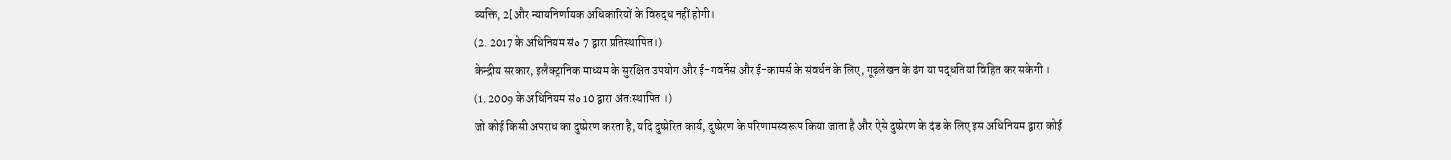व्यक्ति, 2[और न्यायनिर्णायक अधिकारियों के विरुद्ध नहीं होगी।
(2. 2017 के अधिनियम सं० 7 द्वारा प्रतिस्थापित।)
केन्द्रीय सरकार, इलैक्ट्रानिक माध्यम के सुरक्षित उपयोग और ई-गवर्नेस और ई-कामर्स के संवर्धन के लिए, गूढ़लेखन के ढंग या पद्धतियां विहित कर सकेगी ।
(1. 2009 के अधिनियम सं० 10 द्वारा अंतःस्थापित ।)
जो कोई किसी अपराध का दुष्प्रेरण करता है, यदि दुष्प्रेरित कार्य, दुष्प्रेरण के परिणामस्वरूप किया जाता है और ऐसे दुष्प्रेरण के दंड के लिए इस अधिनियम द्वारा कोई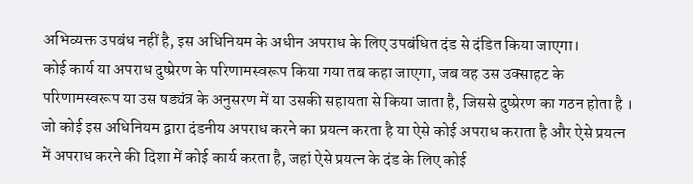अभिव्यक्त उपबंध नहीं है, इस अधिनियम के अधीन अपराध के लिए उपबंधित दंड से दंडित किया जाएगा।
कोई कार्य या अपराध दुष्प्रेरण के परिणामस्वरूप किया गया तब कहा जाएगा, जब वह उस उक्साहट के परिणामस्वरूप या उस षड्यंत्र के अनुसरण में या उसकी सहायता से किया जाता है, जिससे दुष्प्रेरण का गठन होता है ।
जो कोई इस अधिनियम द्वारा दंडनीय अपराध करने का प्रयत्न करता है या ऐसे कोई अपराध कराता है और ऐसे प्रयत्न में अपराध करने की दिशा में कोई कार्य करता है, जहां ऐसे प्रयत्न के दंड के लिए कोई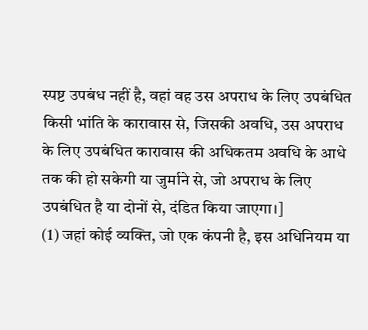स्पष्ट उपबंध नहीं है, वहां वह उस अपराध के लिए उपबंधित किसी भांति के कारावास से, जिसकी अवधि, उस अपराध के लिए उपबंधित कारावास की अधिकतम अवधि के आधे तक की हो सकेगी या जुर्माने से, जो अपराध के लिए उपबंधित है या दोनों से, दंडित किया जाएगा।]
(1) जहां कोई व्यक्ति, जो एक कंपनी है, इस अधिनियम या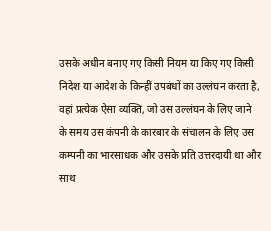उसके अधीन बनाए गए किसी नियम या किए गए किसी निदेश या आदेश के किन्हीं उपबंधों का उल्लंघन करता है, वहां प्रत्येक ऐसा व्यक्ति, जो उस उल्लंघन के लिए जाने के समय उस कंपनी के कारबार के संचालन के लिए उस कम्पनी का भारसाधक और उसके प्रति उत्तरदायी था और साथ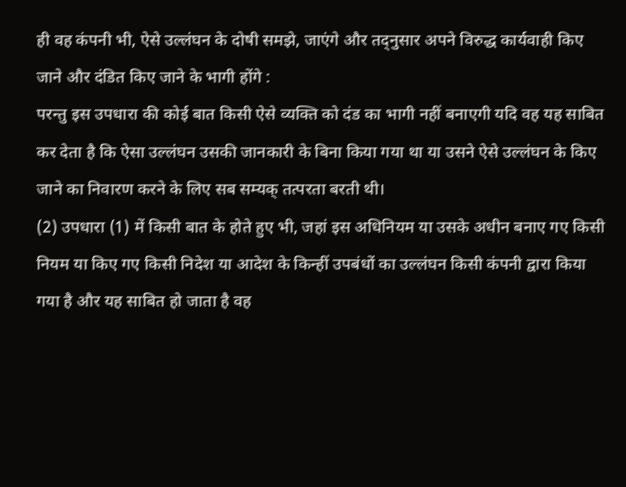ही वह कंपनी भी, ऐसे उल्लंघन के दोषी समझे, जाएंगे और तद्नुसार अपने विरुद्ध कार्यवाही किए जाने और दंडित किए जाने के भागी होंगे :
परन्तु इस उपधारा की कोई बात किसी ऐसे व्यक्ति को दंड का भागी नहीं बनाएगी यदि वह यह साबित कर देता है कि ऐसा उल्लंघन उसकी जानकारी के बिना किया गया था या उसने ऐसे उल्लंघन के किए जाने का निवारण करने के लिए सब सम्यक् तत्परता बरती थी।
(2) उपधारा (1) में किसी बात के होते हुए भी, जहां इस अधिनियम या उसके अधीन बनाए गए किसी नियम या किए गए किसी निदेश या आदेश के किन्हीं उपबंधों का उल्लंघन किसी कंपनी द्वारा किया गया है और यह साबित हो जाता है वह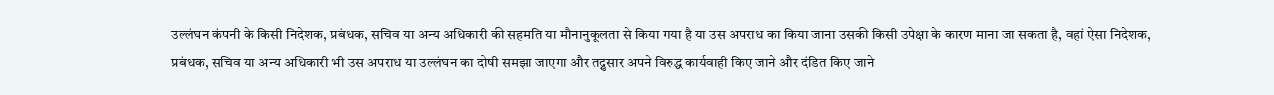उल्लंघन कंपनी के किसी निदेशक, प्रबंधक, सचिव या अन्य अधिकारी की सहमति या मौनानुकूलता से किया गया है या उस अपराध का किया जाना उसकी किसी उपेक्षा के कारण माना जा सकता है, वहां ऐसा निदेशक, प्रबंधक, सचिव या अन्य अधिकारी भी उस अपराध या उल्लंघन का दोषी समझा जाएगा और तद्नुसार अपने विरुद्ध कार्यवाही किए जाने और दंडित किए जाने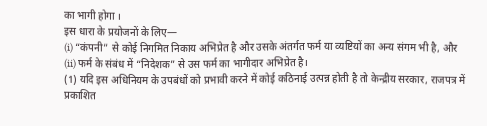का भागी होगा ।
इस धारा के प्रयोजनों के लिए—
(i) “कंपनी” से कोई निगमित निकाय अभिप्रेत है और उसके अंतर्गत फर्म या व्यष्टियों का अन्य संगम भी है, और
(ii) फर्म के संबंध में “निदेशक” से उस फर्म का भागीदार अभिप्रेत है।
(1) यदि इस अधिनियम के उपबंधों को प्रभावी करने में कोई कठिनाई उत्पन्न होती है तो केन्द्रीय सरकार, राजपत्र में प्रकाशित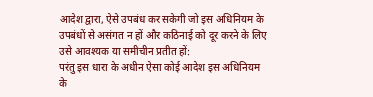आदेश द्वारा, ऐसे उपबंध कर सकेगी जो इस अधिनियम के उपबंधों से असंगत न हों और कठिनाई को दूर करने के लिए उसे आवश्यक या समीचीन प्रतीत हों:
परंतु इस धारा के अधीन ऐसा कोई आदेश इस अधिनियम के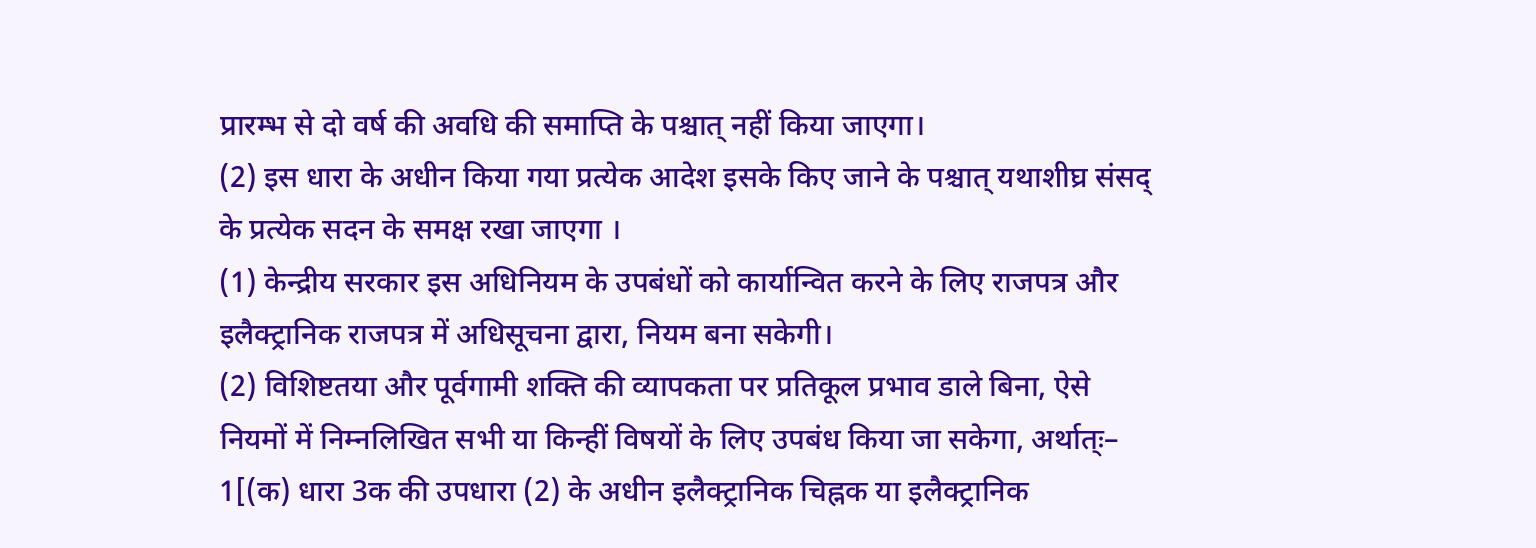प्रारम्भ से दो वर्ष की अवधि की समाप्ति के पश्चात् नहीं किया जाएगा।
(2) इस धारा के अधीन किया गया प्रत्येक आदेश इसके किए जाने के पश्चात् यथाशीघ्र संसद् के प्रत्येक सदन के समक्ष रखा जाएगा ।
(1) केन्द्रीय सरकार इस अधिनियम के उपबंधों को कार्यान्वित करने के लिए राजपत्र और इलैक्ट्रानिक राजपत्र में अधिसूचना द्वारा, नियम बना सकेगी।
(2) विशिष्टतया और पूर्वगामी शक्ति की व्यापकता पर प्रतिकूल प्रभाव डाले बिना, ऐसे नियमों में निम्नलिखित सभी या किन्हीं विषयों के लिए उपबंध किया जा सकेगा, अर्थात्ः–
1[(क) धारा 3क की उपधारा (2) के अधीन इलैक्ट्रानिक चिह्नक या इलैक्ट्रानिक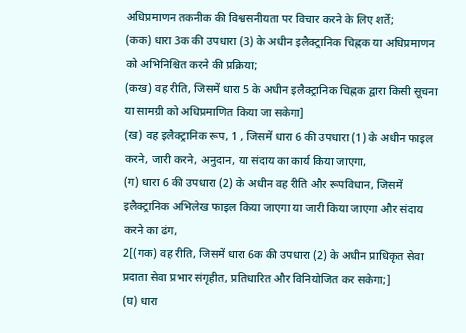अधिप्रमाणन तकनीक की विश्वसनीयता पर विचार करने के लिए शर्तें;
(कक) धारा 3क की उपधारा (3) के अधीन इलैक्ट्रानिक चिह्नक या अधिप्रमाणन को अभिनिश्चित करने की प्रक्रिया;
(कख) वह रीति, जिसमें धारा 5 के अधीन इलैक्ट्रानिक चिह्नक द्वारा किसी सूचना या सामग्री को अधिप्रमाणित किया जा सकेगा]
(ख) वह इलैक्ट्रानिक रूप, 1 , जिसमें धारा 6 की उपधारा (1) के अधीन फाइल करने, जारी करने, अनुदान, या संदाय का कार्य किया जाएगा,
(ग) धारा 6 की उपधारा (2) के अधीन वह रीति और रूपविधान, जिसमें इलैक्ट्रानिक अभिलेख फाइल किया जाएगा या जारी किया जाएगा और संदाय करने का ढंग,
2[(गक) वह रीति, जिसमें धारा 6क की उपधारा (2) के अधीन प्राधिकृत सेवा प्रदाता सेवा प्रभार संगृहीत, प्रतिधारित और विनियोजित कर सकेगा;]
(घ) धारा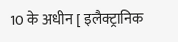10 के अधीन [ इलैक्ट्रानिक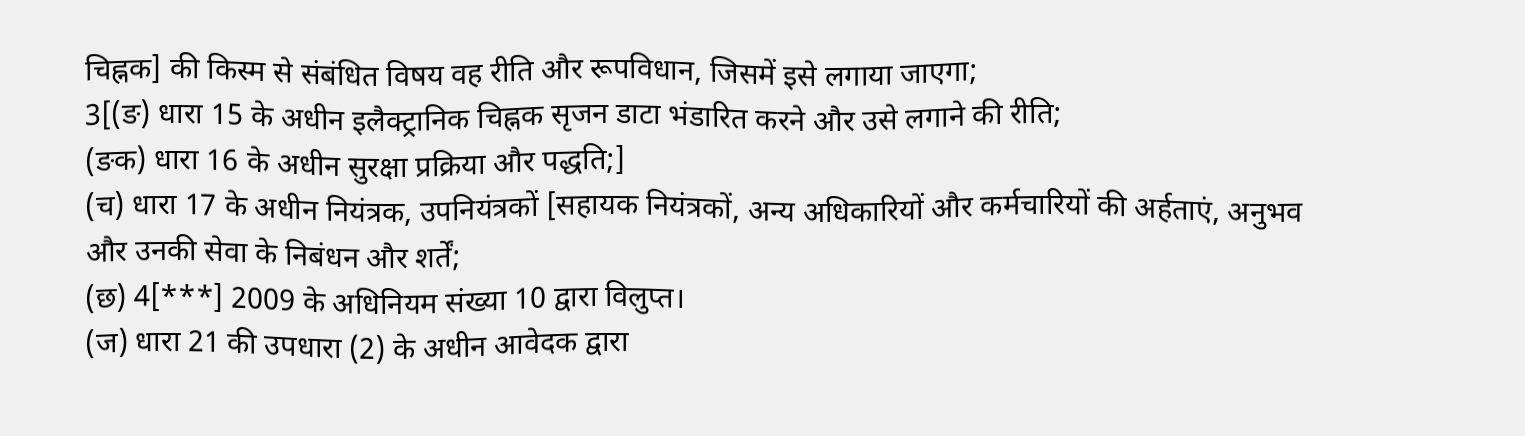चिह्नक] की किस्म से संबंधित विषय वह रीति और रूपविधान, जिसमें इसे लगाया जाएगा;
3[(ङ) धारा 15 के अधीन इलैक्ट्रानिक चिह्नक सृजन डाटा भंडारित करने और उसे लगाने की रीति;
(ङक) धारा 16 के अधीन सुरक्षा प्रक्रिया और पद्धति;]
(च) धारा 17 के अधीन नियंत्रक, उपनियंत्रकों [सहायक नियंत्रकों, अन्य अधिकारियों और कर्मचारियों की अर्हताएं, अनुभव और उनकी सेवा के निबंधन और शर्तें;
(छ) 4[***] 2009 के अधिनियम संख्या 10 द्वारा विलुप्त।
(ज) धारा 21 की उपधारा (2) के अधीन आवेदक द्वारा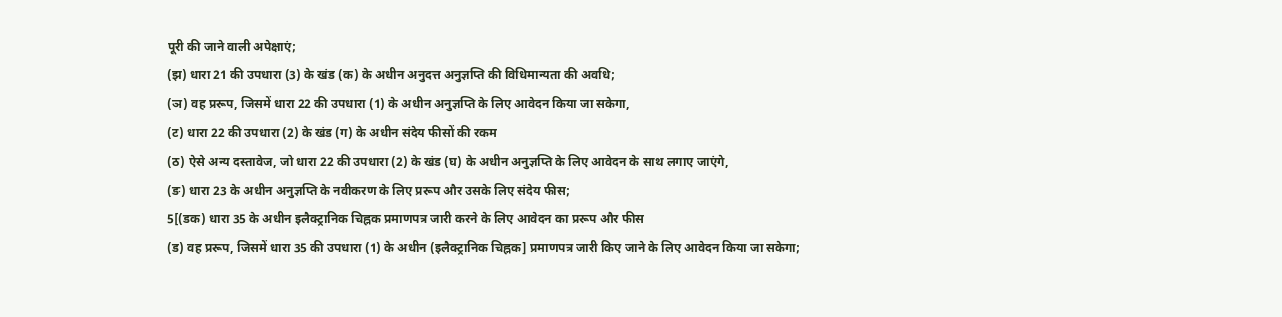पूरी की जाने वाली अपेक्षाएं;
(झ) धारा 21 की उपधारा (3) के खंड (क) के अधीन अनुदत्त अनुज्ञप्ति की विधिमान्यता की अवधि;
(ञ) वह प्ररूप, जिसमें धारा 22 की उपधारा (1) के अधीन अनुज्ञप्ति के लिए आवेदन किया जा सकेगा,
(ट) धारा 22 की उपधारा (2) के खंड (ग) के अधीन संदेय फीसों की रकम
(ठ) ऐसे अन्य दस्तावेज, जो धारा 22 की उपधारा (2) के खंड (घ) के अधीन अनुज्ञप्ति के लिए आवेदन के साथ लगाए जाएंगे,
(ङ) धारा 23 के अधीन अनुज्ञप्ति के नवीकरण के लिए प्ररूप और उसके लिए संदेय फीस;
5[(डक) धारा 35 के अधीन इलैक्ट्रानिक चिह्नक प्रमाणपत्र जारी करने के लिए आवेदन का प्ररूप और फीस
(ड) वह प्ररूप, जिसमें धारा 35 की उपधारा (1) के अधीन (इलैक्ट्रानिक चिह्नक] प्रमाणपत्र जारी किए जाने के लिए आवेदन किया जा सकेगा;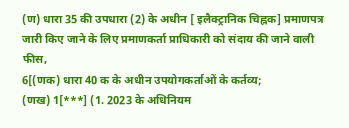(ण) धारा 35 की उपधारा (2) के अधीन [ इलैक्ट्रानिक चिह्नक] प्रमाणपत्र जारी किए जाने के लिए प्रमाणकर्ता प्राधिकारी को संदाय की जाने वाली फीस,
6[(णक) धारा 40 क के अधीन उपयोगकर्ताओं के कर्तव्य;
(णख) 1[***] (1. 2023 के अधिनियम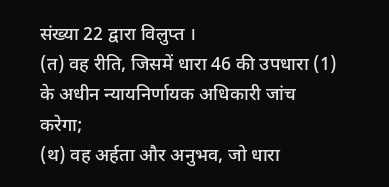संख्या 22 द्वारा विलुप्त ।
(त) वह रीति, जिसमें धारा 46 की उपधारा (1) के अधीन न्यायनिर्णायक अधिकारी जांच करेगा;
(थ) वह अर्हता और अनुभव, जो धारा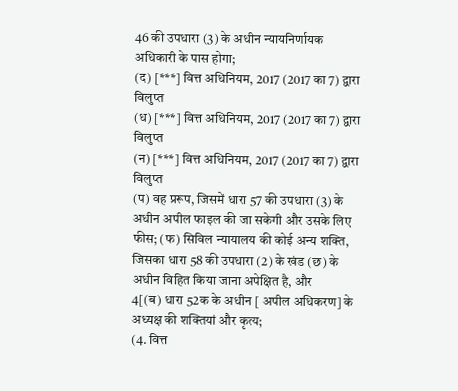46 की उपधारा (3) के अधीन न्यायनिर्णायक अधिकारी के पास होगा;
(द) [***] वित्त अधिनियम, 2017 (2017 का 7) द्वारा विलुप्त
(ध) [***] वित्त अधिनियम, 2017 (2017 का 7) द्वारा विलुप्त
(न) [***] वित्त अधिनियम, 2017 (2017 का 7) द्वारा विलुप्त
(प) वह प्ररूप, जिसमें धारा 57 की उपधारा (3) के अधीन अपील फाइल की जा सकेगी और उसके लिए फीस; (फ) सिविल न्यायालय की कोई अन्य शक्ति, जिसका धारा 58 की उपधारा (2) के खंड (छ) के अधीन विहित किया जाना अपेक्षित है, और
4[(ब) धारा 52क के अधीन [ अपील अधिकरण] के अध्यक्ष की शक्तियां और कृत्य;
(4. वित्त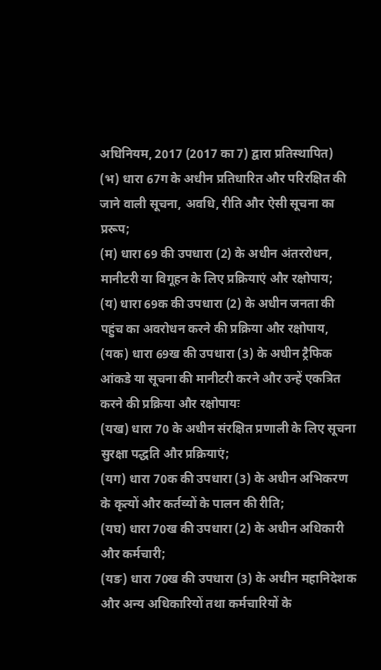अधिनियम, 2017 (2017 का 7) द्वारा प्रतिस्थापित)
(भ) धारा 67ग के अधीन प्रतिधारित और परिरक्षित की जाने वाली सूचना, अवधि, रीति और ऐसी सूचना का प्ररूप;
(म) धारा 69 की उपधारा (2) के अधीन अंतररोधन, मानीटरी या विगूहन के लिए प्रक्रियाएं और रक्षोपाय;
(य) धारा 69क की उपधारा (2) के अधीन जनता की पहुंच का अवरोधन करने की प्रक्रिया और रक्षोपाय,
(यक) धारा 69ख की उपधारा (3) के अधीन ट्रैफिक आंकडे या सूचना की मानीटरी करने और उन्हें एकत्रित करने की प्रक्रिया और रक्षोपायः
(यख) धारा 70 के अधीन संरक्षित प्रणाली के लिए सूचना सुरक्षा पद्धति और प्रक्रियाएं;
(यग) धारा 70क की उपधारा (3) के अधीन अभिकरण के कृत्यों और कर्तव्यों के पालन की रीति;
(यघ) धारा 70ख की उपधारा (2) के अधीन अधिकारी और कर्मचारी;
(यङ) धारा 70ख की उपधारा (3) के अधीन महानिदेशक और अन्य अधिकारियों तथा कर्मचारियों के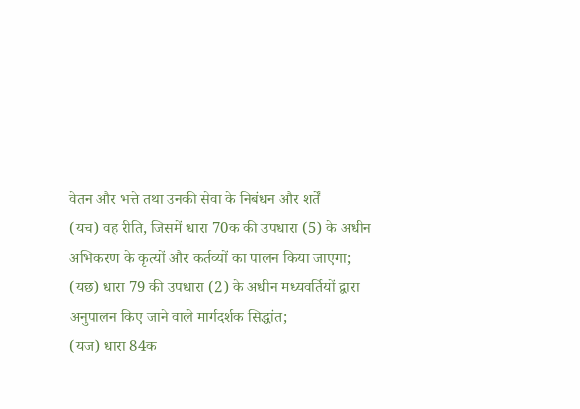वेतन और भत्ते तथा उनकी सेवा के निबंधन और शर्तें
(यच) वह रीति, जिसमें धारा 70क की उपधारा (5) के अधीन अभिकरण के कृत्यों और कर्तव्यों का पालन किया जाएगा;
(यछ) धारा 79 की उपधारा (2) के अधीन मध्यवर्तियों द्वारा अनुपालन किए जाने वाले मार्गदर्शक सिद्धांत;
(यज) धारा 84क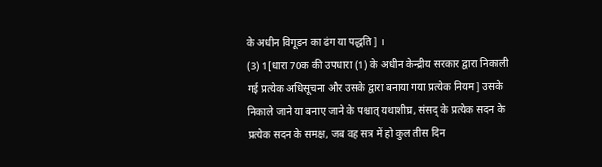के अधीन विगूडन का ढंग या पद्धति ] ।
(3) 1[धारा 70क की उपधारा (1) के अधीन केन्द्रीय सरकार द्वारा निकाली गई प्रत्येक अधिसूचना और उसके द्वारा बनाया गया प्रत्येक नियम] उसके निकाले जाने या बनाए जाने के पश्चात् यथाशीघ्र, संसद् के प्रत्येक सदन के प्रत्येक सदन के समक्ष, जब वह सत्र में हो कुल तीस दिन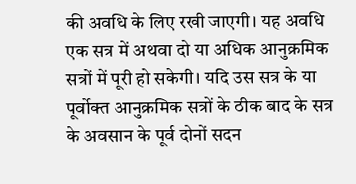की अवधि के लिए रखी जाएगी। यह अवधि एक सत्र में अथवा दो या अधिक आनुक्रमिक सत्रों में पूरी हो सकेगी। यदि उस सत्र के या पूर्वोक्त आनुक्रमिक सत्रों के ठीक बाद के सत्र के अवसान के पूर्व दोनों सदन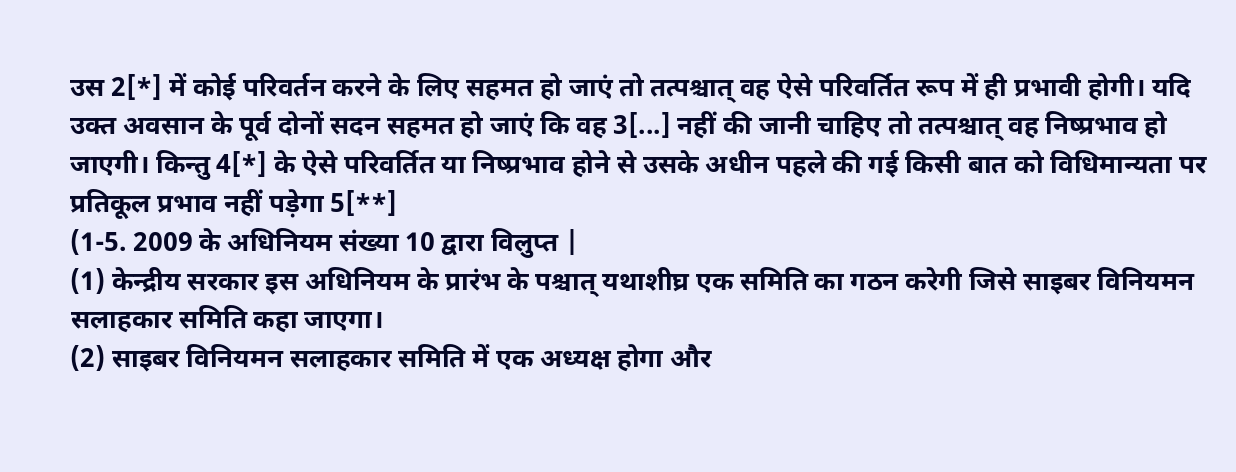उस 2[*] में कोई परिवर्तन करने के लिए सहमत हो जाएं तो तत्पश्चात् वह ऐसे परिवर्तित रूप में ही प्रभावी होगी। यदि उक्त अवसान के पूर्व दोनों सदन सहमत हो जाएं कि वह 3[...] नहीं की जानी चाहिए तो तत्पश्चात् वह निष्प्रभाव हो जाएगी। किन्तु 4[*] के ऐसे परिवर्तित या निष्प्रभाव होने से उसके अधीन पहले की गई किसी बात को विधिमान्यता पर प्रतिकूल प्रभाव नहीं पड़ेगा 5[**]
(1-5. 2009 के अधिनियम संख्या 10 द्वारा विलुप्त |
(1) केन्द्रीय सरकार इस अधिनियम के प्रारंभ के पश्चात् यथाशीघ्र एक समिति का गठन करेगी जिसे साइबर विनियमन सलाहकार समिति कहा जाएगा।
(2) साइबर विनियमन सलाहकार समिति में एक अध्यक्ष होगा और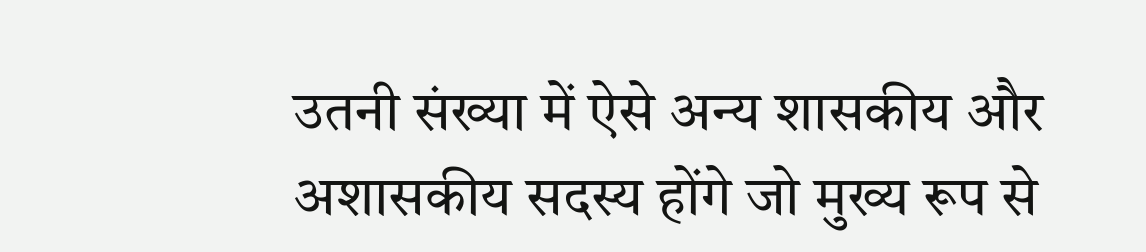उतनी संख्या में ऐसे अन्य शासकीय और अशासकीय सदस्य होंगे जो मुख्य रूप से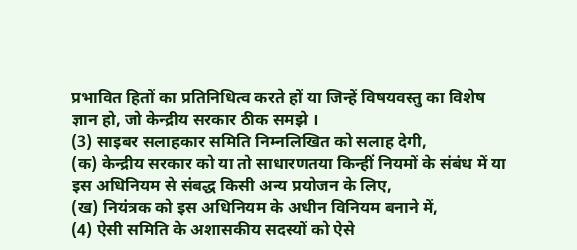प्रभावित हितों का प्रतिनिधित्व करते हों या जिन्हें विषयवस्तु का विशेष ज्ञान हो, जो केन्द्रीय सरकार ठीक समझे ।
(3) साइबर सलाहकार समिति निम्नलिखित को सलाह देगी,
(क) केन्द्रीय सरकार को या तो साधारणतया किन्हीं नियमों के संबंध में या इस अधिनियम से संबद्ध किसी अन्य प्रयोजन के लिए,
(ख) नियंत्रक को इस अधिनियम के अधीन विनियम बनाने में,
(4) ऐसी समिति के अशासकीय सदस्यों को ऐसे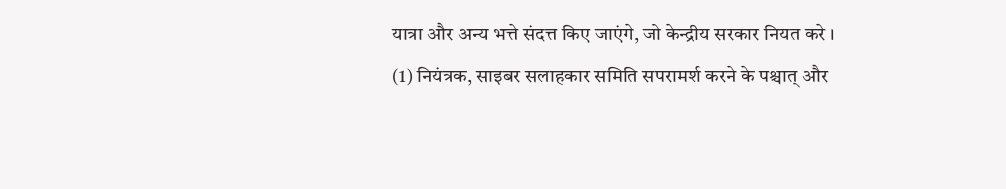यात्रा और अन्य भत्ते संदत्त किए जाएंगे, जो केन्द्रीय सरकार नियत करे ।
(1) नियंत्रक, साइबर सलाहकार समिति सपरामर्श करने के पश्चात् और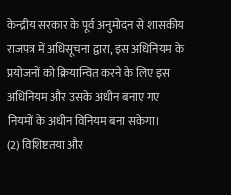केन्द्रीय सरकार के पूर्व अनुमोदन से शासकीय राजपत्र में अधिसूचना द्वारा, इस अधिनियम के प्रयोजनों को क्रियान्वित करने के लिए इस अधिनियम और उसके अधीन बनाए गए नियमों के अधीन विनियम बना सकेगा।
(2) विशिष्टतया और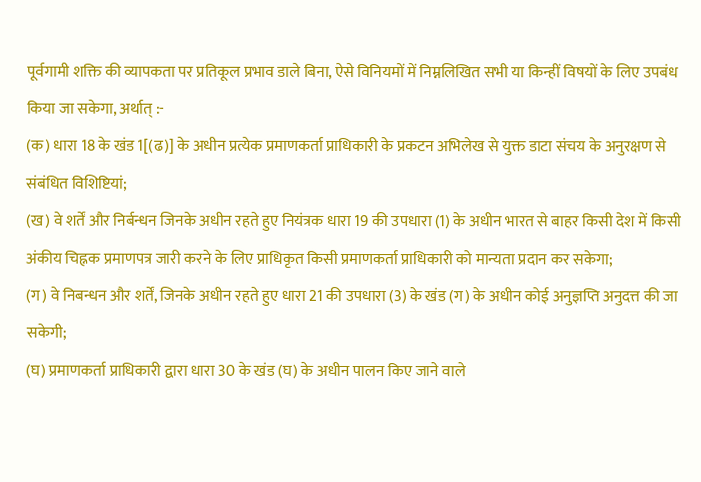पूर्वगामी शक्ति की व्यापकता पर प्रतिकूल प्रभाव डाले बिना, ऐसे विनियमों में निम्नलिखित सभी या किन्हीं विषयों के लिए उपबंध किया जा सकेगा, अर्थात् :-
(क) धारा 18 के खंड 1[(ढ)] के अधीन प्रत्येक प्रमाणकर्ता प्राधिकारी के प्रकटन अभिलेख से युक्त डाटा संचय के अनुरक्षण से संबंधित विशिष्टियां;
(ख) वे शर्तें और निर्बन्धन जिनके अधीन रहते हुए नियंत्रक धारा 19 की उपधारा (1) के अधीन भारत से बाहर किसी देश में किसी अंकीय चिह्नक प्रमाणपत्र जारी करने के लिए प्राधिकृत किसी प्रमाणकर्ता प्राधिकारी को मान्यता प्रदान कर सकेगा;
(ग) वे निबन्धन और शर्तें, जिनके अधीन रहते हुए धारा 21 की उपधारा (3) के खंड (ग) के अधीन कोई अनुज्ञप्ति अनुदत्त की जा सकेगी;
(घ) प्रमाणकर्ता प्राधिकारी द्वारा धारा 30 के खंड (घ) के अधीन पालन किए जाने वाले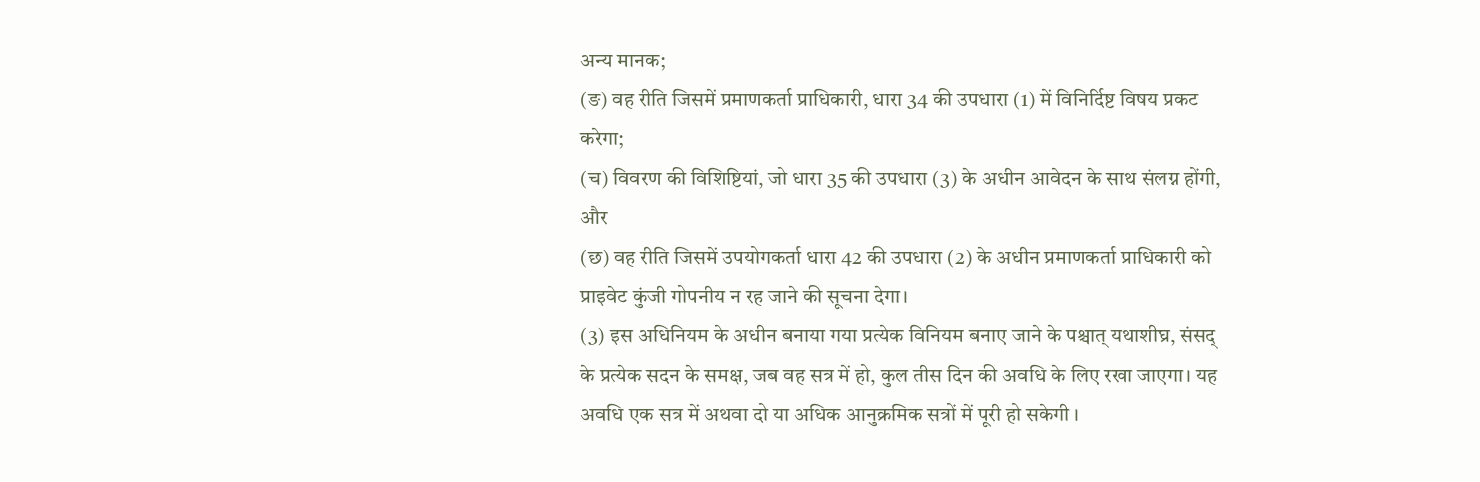अन्य मानक;
(ङ) वह रीति जिसमें प्रमाणकर्ता प्राधिकारी, धारा 34 की उपधारा (1) में विनिर्दिष्ट विषय प्रकट करेगा;
(च) विवरण की विशिष्टियां, जो धारा 35 की उपधारा (3) के अधीन आवेदन के साथ संलग्न होंगी, और
(छ) वह रीति जिसमें उपयोगकर्ता धारा 42 की उपधारा (2) के अधीन प्रमाणकर्ता प्राधिकारी को प्राइवेट कुंजी गोपनीय न रह जाने की सूचना देगा।
(3) इस अधिनियम के अधीन बनाया गया प्रत्येक विनियम बनाए जाने के पश्चात् यथाशीघ्र, संसद् के प्रत्येक सदन के समक्ष, जब वह सत्र में हो, कुल तीस दिन की अवधि के लिए रखा जाएगा। यह अवधि एक सत्र में अथवा दो या अधिक आनुक्रमिक सत्रों में पूरी हो सकेगी ।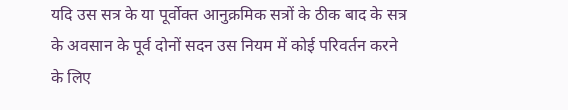यदि उस सत्र के या पूर्वोक्त आनुक्रमिक सत्रों के ठीक बाद के सत्र के अवसान के पूर्व दोनों सदन उस नियम में कोई परिवर्तन करने के लिए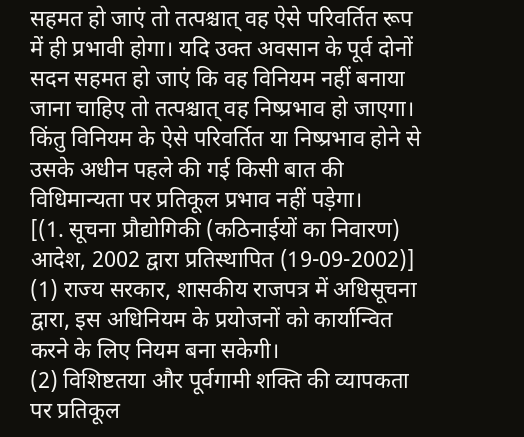सहमत हो जाएं तो तत्पश्चात् वह ऐसे परिवर्तित रूप में ही प्रभावी होगा। यदि उक्त अवसान के पूर्व दोनों सदन सहमत हो जाएं कि वह विनियम नहीं बनाया जाना चाहिए तो तत्पश्चात् वह निष्प्रभाव हो जाएगा। किंतु विनियम के ऐसे परिवर्तित या निष्प्रभाव होने से उसके अधीन पहले की गई किसी बात की विधिमान्यता पर प्रतिकूल प्रभाव नहीं पड़ेगा।
[(1. सूचना प्रौद्योगिकी (कठिनाईयों का निवारण) आदेश, 2002 द्वारा प्रतिस्थापित (19-09-2002)]
(1) राज्य सरकार, शासकीय राजपत्र में अधिसूचना द्वारा, इस अधिनियम के प्रयोजनों को कार्यान्वित करने के लिए नियम बना सकेगी।
(2) विशिष्टतया और पूर्वगामी शक्ति की व्यापकता पर प्रतिकूल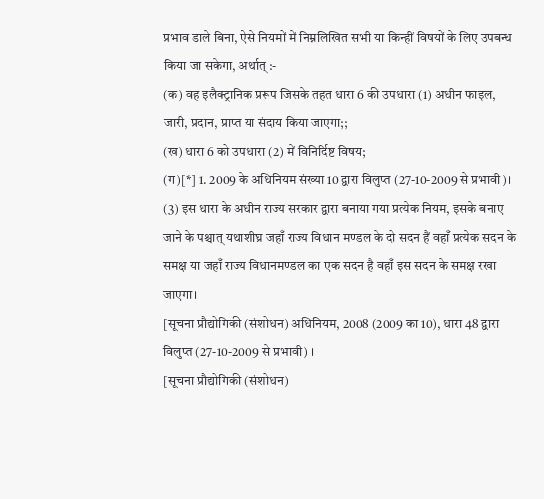प्रभाव डाले बिना, ऐसे नियमों में निम्नलिखित सभी या किन्हीं विषयों के लिए उपबन्ध किया जा सकेगा, अर्थात् :-
(क) वह इलैक्ट्रानिक प्ररूप जिसके तहत धारा 6 की उपधारा (1) अधीन फाइल, जारी, प्रदान, प्राप्त या संदाय किया जाएगा;;
(ख) धारा 6 को उपधारा (2) में विनिर्दिष्ट विषय;
(ग)[*] 1. 2009 के अधिनियम संख्या 10 द्वारा विलुप्त (27-10-2009 से प्रभावी)।
(3) इस धारा के अधीन राज्य सरकार द्वारा बनाया गया प्रत्येक नियम, इसके बनाए जाने के पश्चात् यथाशीघ्र जहाँ राज्य विधान मण्डल के दो सदन हैं वहाँ प्रत्येक सदन के समक्ष या जहाँ राज्य विधानमण्डल का एक सदन है वहाँ इस सदन के समक्ष रखा जाएगा।
[सूचना प्रौद्योगिकी (संशोधन) अधिनियम, 2008 (2009 का 10), धारा 48 द्वारा विलुप्त (27-10-2009 से प्रभावी) ।
[सूचना प्रौद्योगिकी (संशोधन)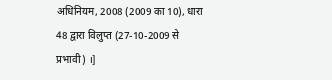अधिनियम, 2008 (2009 का 10), धारा 48 द्वारा विलुप्त (27-10-2009 से प्रभावी) ।]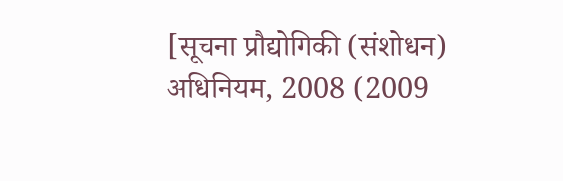[सूचना प्रौद्योगिकी (संशोधन) अधिनियम, 2008 (2009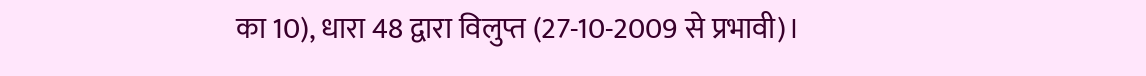का 10), धारा 48 द्वारा विलुप्त (27-10-2009 से प्रभावी)।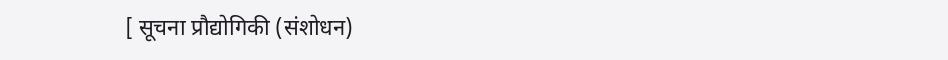[ सूचना प्रौद्योगिकी (संशोधन)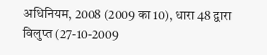अधिनियम, 2008 (2009 का 10), धारा 48 द्वारा विलुप्त (27-10-2009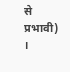से प्रभावी) ।